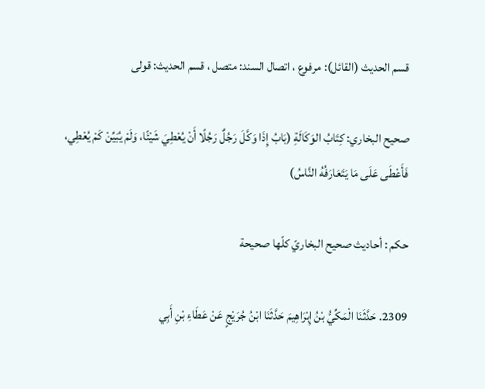قسم الحديث (القائل): مرفوع ، اتصال السند: متصل ، قسم الحديث: قولی

صحيح البخاري: كِتَابُ الوَكَالَةِ (بَابُ إِذَا وَكَّلَ رَجُلٌ رَجُلًا أَنْ يُعْطِيَ شَيْئًا، وَلَمْ يُبَيِّنْ كَمْ يُعْطِي، فَأَعْطَى عَلَى مَا يَتَعَارَفُهُ النَّاسُ)

حکم : أحاديث صحيح البخاريّ كلّها صحيحة

2309. حَدَّثَنَا الْمَكِّيُّ بْنُ إِبْرَاهِيمَ حَدَّثَنَا ابْنُ جُرَيْجٍ عَنْ عَطَاءِ بْنِ أَبِي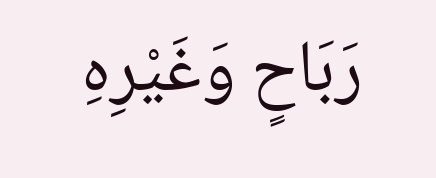رَبَاحٍ وَغَيْرِهِ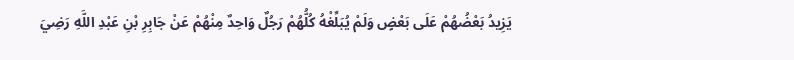يَزِيدُ بَعْضُهُمْ عَلَى بَعْضٍ وَلَمْ يُبَلِّغْهُ كُلُّهُمْ رَجُلٌ وَاحِدٌ مِنْهُمْ عَنْ جَابِرِ بْنِ عَبْدِ اللَّهِ رَضِيَ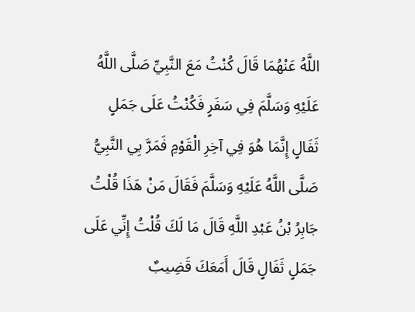اللَّهُ عَنْهُمَا قَالَ كُنْتُ مَعَ النَّبِيِّ صَلَّى اللَّهُ عَلَيْهِ وَسَلَّمَ فِي سَفَرٍ فَكُنْتُ عَلَى جَمَلٍ ثَفَالٍ إِنَّمَا هُوَ فِي آخِرِ الْقَوْمِ فَمَرَّ بِي النَّبِيُّ صَلَّى اللَّهُ عَلَيْهِ وَسَلَّمَ فَقَالَ مَنْ هَذَا قُلْتُ جَابِرُ بْنُ عَبْدِ اللَّهِ قَالَ مَا لَكَ قُلْتُ إِنِّي عَلَى جَمَلٍ ثَفَالٍ قَالَ أَمَعَكَ قَضِيبٌ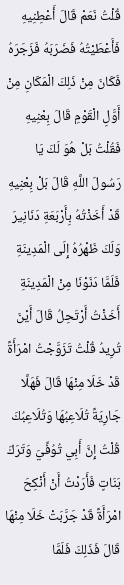قُلْتُ نَعَمْ قَالَ أَعْطِنِيهِ فَأَعْطَيْتُهُ فَضَرَبَهُ فَزَجَرَهُ فَكَانَ مِنْ ذَلِكَ الْمَكَانِ مِنْ أَوَّلِ الْقَوْمِ قَالَ بِعْنِيهِ فَقُلْتُ بَلْ هُوَ لَكَ يَا رَسُولَ اللَّهِ قَالَ بَلْ بِعْنِيهِ قَدْ أَخَذْتُهُ بِأَرْبَعَةِ دَنَانِيرَ وَلَكَ ظَهْرُهُ إِلَى الْمَدِينَةِ فَلَمَّا دَنَوْنَا مِنْ الْمَدِينَةِ أَخَذْتُ أَرْتَحِلُ قَالَ أَيْنَ تُرِيدُ قُلْتُ تَزَوَّجْتُ امْرَأَةً قَدْ خَلَا مِنْهَا قَالَ فَهَلَّا جَارِيَةً تُلَاعِبُهَا وَتُلَاعِبُكَ قُلْتُ إِنَّ أَبِي تُوُفِّيَ وَتَرَكَ بَنَاتٍ فَأَرَدْتُ أَنْ أَنْكِحَ امْرَأَةً قَدْ جَرَّبَتْ خَلَا مِنْهَا قَالَ فَذَلِكَ فَلَمَّا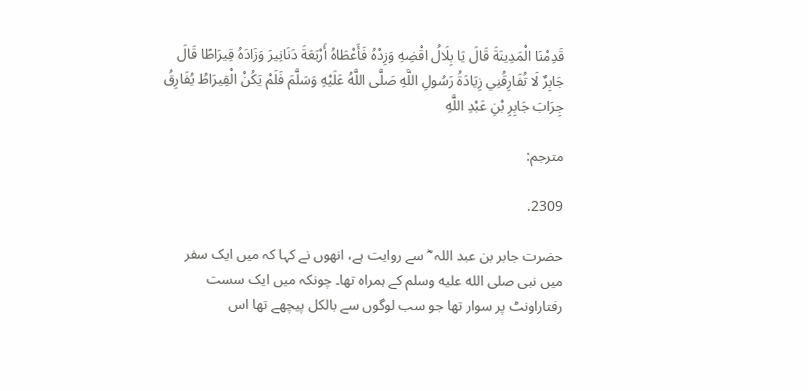قَدِمْنَا الْمَدِينَةَ قَالَ يَا بِلَالُ اقْضِهِ وَزِدْهُ فَأَعْطَاهُ أَرْبَعَةَ دَنَانِيرَ وَزَادَهُ قِيرَاطًا قَالَ جَابِرٌ لَا تُفَارِقُنِي زِيَادَةُ رَسُولِ اللَّهِ صَلَّى اللَّهُ عَلَيْهِ وَسَلَّمَ فَلَمْ يَكُنْ الْقِيرَاطُ يُفَارِقُ جِرَابَ جَابِرِ بْنِ عَبْدِ اللَّهِ

مترجم:

2309.

حضرت جابر بن عبد اللہ  ؓ سے روایت ہے، انھوں نے کہا کہ میں ایک سفر میں نبی صلى الله عليه وسلم کے ہمراہ تھا۔ چونکہ میں ایک سست رفتاراونٹ پر سوار تھا جو سب لوگوں سے بالکل پیچھے تھا اس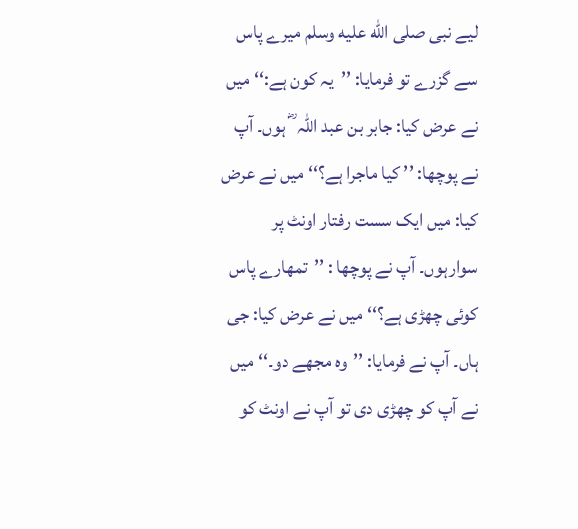لیے نبی صلى الله عليه وسلم میرے پاس سے گزرے تو فرمایا: ’’یہ کون ہے:‘‘ میں نے عرض کیا: جابر بن عبد اللہ  ؓ ہوں۔ آپ نے پوچھا: ’’ کیا ماجرا ہے؟‘‘ میں نے عرض کیا: میں ایک سست رفتار اونٹ پر سوارہوں۔ آپ نے پوچھا : ’’تمھارے پاس کوئی چھڑی ہے؟‘‘ میں نے عرض کیا: جی ہاں۔ آپ نے فرمایا: ’’وہ مجھے دو۔‘‘ میں نے آپ کو چھڑی دی تو آپ نے اونٹ کو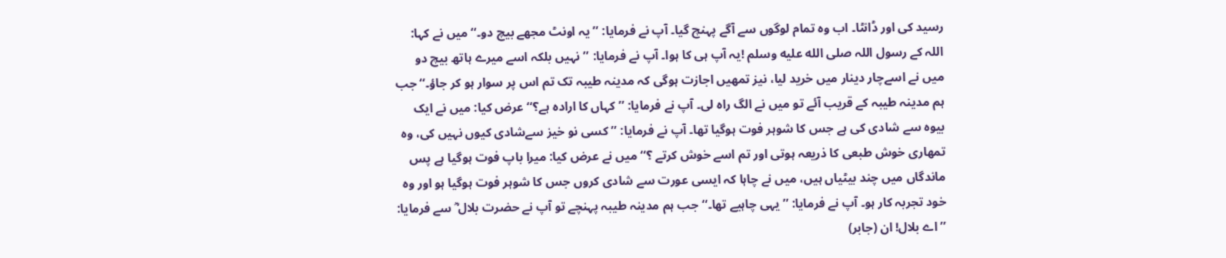رسید کی اور ڈانٹا۔ اب وہ تمام لوگوں سے آگے پہنچ گیا۔ آپ نے فرمایا: ’’یہ اونٹ مجھے بیچ دو۔‘‘ میں نے کہا: اللہ کے رسول اللہ صلى الله عليه وسلم !یہ آپ ہی کا ہوا۔ آپ نے فرمایا: ’’نہیں بلکہ اسے میرے ہاتھ بیچ دو میں نے اسےچار دینار میں خرید لیا، نیز تمھیں اجازت ہوگی کہ مدینہ طیبہ تک تم اس پر سوار ہو کر جاؤ۔‘‘ جب ہم مدینہ طیبہ کے قریب آئے تو میں نے الگ راہ لی۔ آپ نے فرمایا: ’’ کہاں کا ارادہ ہے؟‘‘ عرض کیا: میں نے ایک بیوہ سے شادی کی ہے جس کا شوہر فوت ہوگیا تھا۔ آپ نے فرمایا: ’’ کسی نو خیز سےشادی کیوں نہیں کی، وہ تمھاری خوش طبعی کا ذریعہ ہوتی اور تم اسے خوش کرتے ؟‘‘ میں نے عرض کیا: میرا باپ فوت ہوگیا ہے پس ماندگاں میں چند بیٹیاں ہیں، میں نے چاہا کہ ایسی عورت سے شادی کروں جس کا شوہر فوت ہوگیا ہو اور وہ خود تجربہ کار ہو۔ آپ نے فرمایا: ’’یہی چاہیے تھا۔‘‘ جب ہم مدینہ طیبہ پہنچے تو آپ نے حضرت بلال ؓ سے فرمایا: ’’اے بلال! ان (جابر)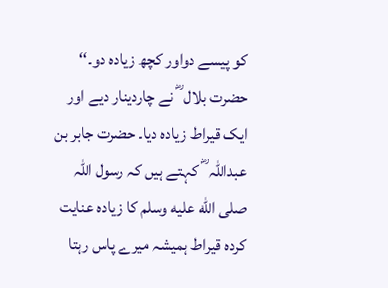کو پیسے دواور کچھ زیادہ دو۔‘‘ حضرت بلال  ؓ نے چاردینار دیے اور ایک قیراط زیادہ دیا۔ حضرت جابر بن عبداللہ  ؓ کہتے ہیں کہ رسول اللہ صلى الله عليه وسلم کا زیادہ عنایت کردہ قیراط ہمیشہ میرے پاس رہتا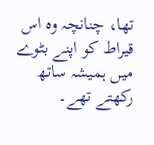تھا، چنانچہ وہ اس قیراط کو اپنے بٹوے میں ہمیشہ ساتھ رکھتے تھے۔